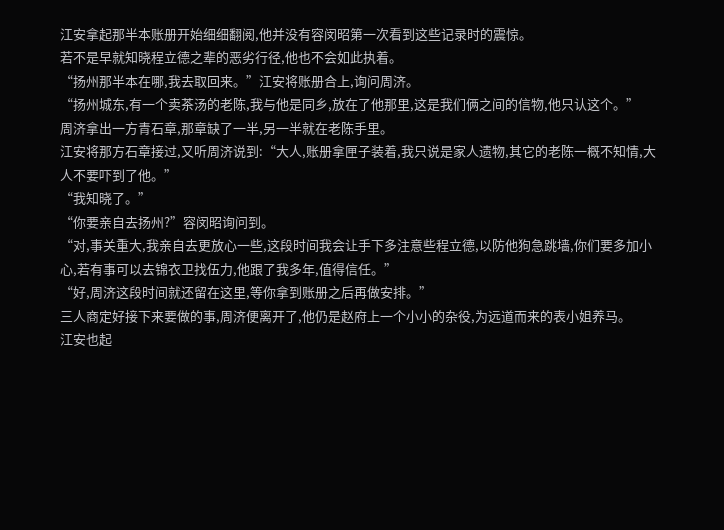江安拿起那半本账册开始细细翻阅,他并没有容闵昭第一次看到这些记录时的震惊。
若不是早就知晓程立德之辈的恶劣行径,他也不会如此执着。
“扬州那半本在哪,我去取回来。”江安将账册合上,询问周济。
“扬州城东,有一个卖茶汤的老陈,我与他是同乡,放在了他那里,这是我们俩之间的信物,他只认这个。”
周济拿出一方青石章,那章缺了一半,另一半就在老陈手里。
江安将那方石章接过,又听周济说到:“大人,账册拿匣子装着,我只说是家人遗物,其它的老陈一概不知情,大人不要吓到了他。”
“我知晓了。”
“你要亲自去扬州?”容闵昭询问到。
“对,事关重大,我亲自去更放心一些,这段时间我会让手下多注意些程立德,以防他狗急跳墙,你们要多加小心,若有事可以去锦衣卫找伍力,他跟了我多年,值得信任。”
“好,周济这段时间就还留在这里,等你拿到账册之后再做安排。”
三人商定好接下来要做的事,周济便离开了,他仍是赵府上一个小小的杂役,为远道而来的表小姐养马。
江安也起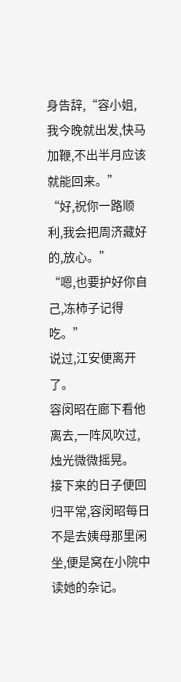身告辞,“容小姐,我今晚就出发,快马加鞭,不出半月应该就能回来。”
“好,祝你一路顺利,我会把周济藏好的,放心。”
“嗯,也要护好你自己,冻柿子记得吃。”
说过,江安便离开了。
容闵昭在廊下看他离去,一阵风吹过,烛光微微摇晃。
接下来的日子便回归平常,容闵昭每日不是去姨母那里闲坐,便是窝在小院中读她的杂记。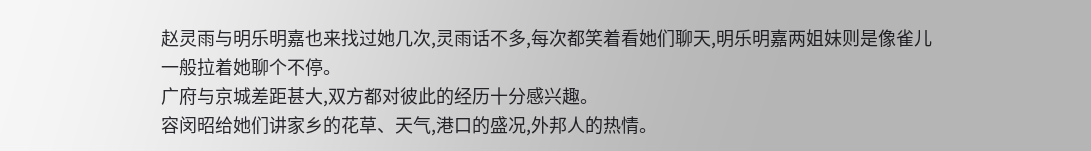赵灵雨与明乐明嘉也来找过她几次,灵雨话不多,每次都笑着看她们聊天,明乐明嘉两姐妹则是像雀儿一般拉着她聊个不停。
广府与京城差距甚大,双方都对彼此的经历十分感兴趣。
容闵昭给她们讲家乡的花草、天气,港口的盛况,外邦人的热情。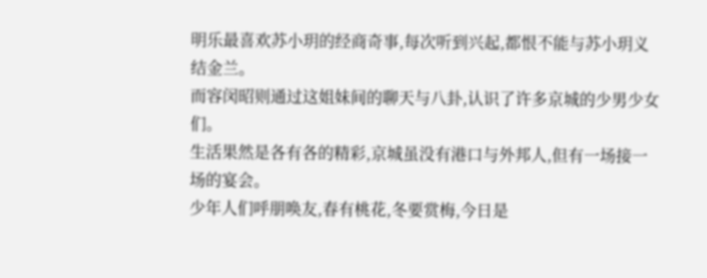明乐最喜欢苏小玥的经商奇事,每次听到兴起,都恨不能与苏小玥义结金兰。
而容闵昭则通过这姐妹间的聊天与八卦,认识了许多京城的少男少女们。
生活果然是各有各的精彩,京城虽没有港口与外邦人,但有一场接一场的宴会。
少年人们呼朋唤友,春有桃花,冬要赏梅,今日是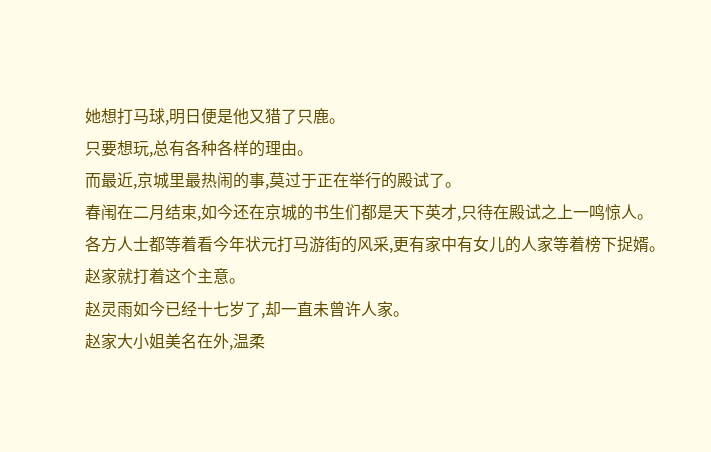她想打马球,明日便是他又猎了只鹿。
只要想玩,总有各种各样的理由。
而最近,京城里最热闹的事,莫过于正在举行的殿试了。
春闱在二月结束,如今还在京城的书生们都是天下英才,只待在殿试之上一鸣惊人。
各方人士都等着看今年状元打马游街的风采,更有家中有女儿的人家等着榜下捉婿。
赵家就打着这个主意。
赵灵雨如今已经十七岁了,却一直未曾许人家。
赵家大小姐美名在外,温柔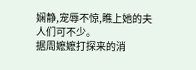娴静,宠辱不惊,瞧上她的夫人们可不少。
据周嬷嬷打探来的消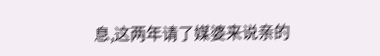息,这两年请了媒婆来说亲的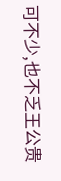可不少,也不乏王公贵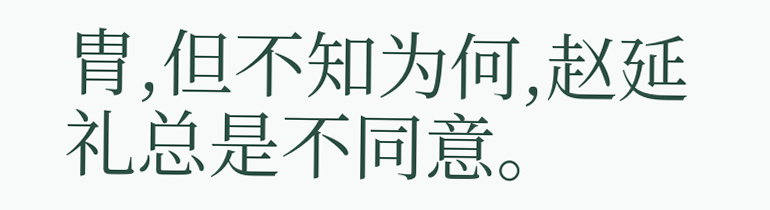胄,但不知为何,赵延礼总是不同意。